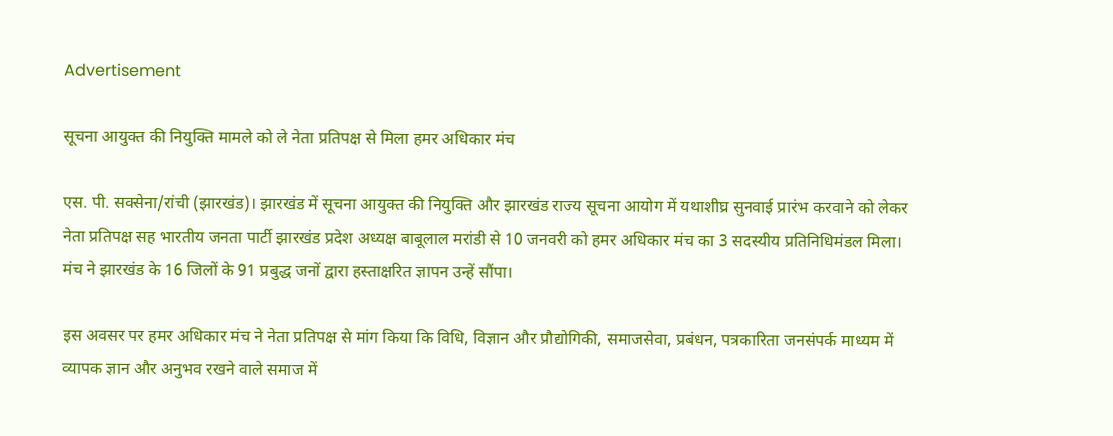Advertisement

सूचना आयुक्त की नियुक्ति मामले को ले नेता प्रतिपक्ष से मिला हमर अधिकार मंच

एस. पी. सक्सेना/रांची (झारखंड)। झारखंड में सूचना आयुक्त की नियुक्ति और झारखंड राज्य सूचना आयोग में यथाशीघ्र सुनवाई प्रारंभ करवाने को लेकर नेता प्रतिपक्ष सह भारतीय जनता पार्टी झारखंड प्रदेश अध्यक्ष बाबूलाल मरांडी से 10 जनवरी को हमर अधिकार मंच का 3 सदस्यीय प्रतिनिधिमंडल मिला। मंच ने झारखंड के 16 जिलों के 91 प्रबुद्ध जनों द्वारा हस्ताक्षरित ज्ञापन उन्हें सौंपा।

इस अवसर पर हमर अधिकार मंच ने नेता प्रतिपक्ष से मांग किया कि विधि, विज्ञान और प्रौद्योगिकी, समाजसेवा, प्रबंधन, पत्रकारिता जनसंपर्क माध्यम में व्यापक ज्ञान और अनुभव रखने वाले समाज में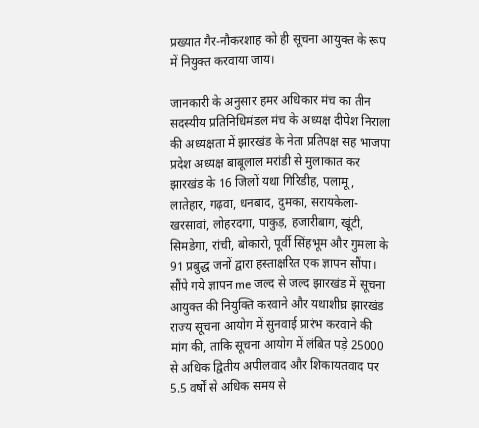प्रख्यात गैर-नौकरशाह को ही सूचना आयुक्त के रूप में नियुक्त करवाया जाय।

जानकारी के अनुसार हमर अधिकार मंच का तीन सदस्यीय प्रतिनिधिमंडल मंच के अध्यक्ष दीपेश निराला की अध्यक्षता में झारखंड के नेता प्रतिपक्ष सह भाजपा प्रदेश अध्यक्ष बाबूलाल मरांडी से मुलाकात कर झारखंड के 16 जिलों यथा गिरिडीह, पलामू, लातेहार, गढ़वा, धनबाद, दुमका, सरायकेला-खरसावां, लोहरदगा, पाकुड़, हजारीबाग, खूंटी, सिमडेगा, रांची, बोकारो, पूर्वी सिंहभूम और गुमला के 91 प्रबुद्ध जनों द्वारा हस्ताक्षरित एक ज्ञापन सौंपा। सौंपे गये ज्ञापन me जल्द से जल्द झारखंड में सूचना आयुक्त की नियुक्ति करवाने और यथाशीघ्र झारखंड राज्य सूचना आयोग में सुनवाई प्रारंभ करवाने की मांग की, ताकि सूचना आयोग में लंबित पड़े 25000 से अधिक द्वितीय अपीलवाद और शिकायतवाद पर 5.5 वर्षों से अधिक समय से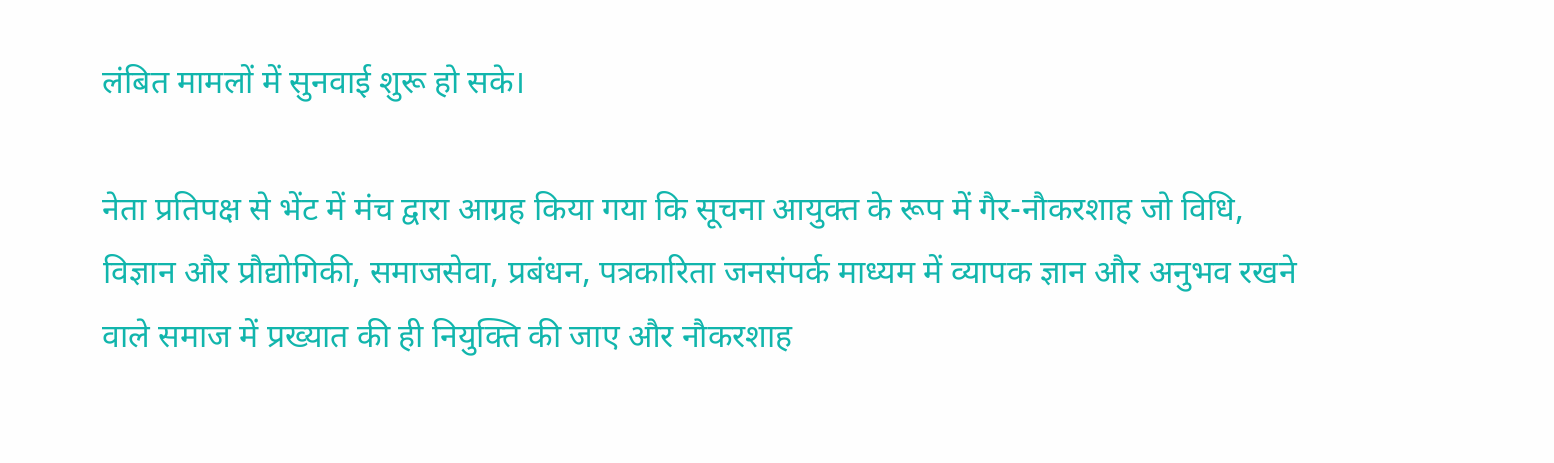लंबित मामलों में सुनवाई शुरू हो सके।

नेता प्रतिपक्ष से भेंट में मंच द्वारा आग्रह किया गया कि सूचना आयुक्त के रूप में गैर-नौकरशाह जो विधि, विज्ञान और प्रौद्योगिकी, समाजसेवा, प्रबंधन, पत्रकारिता जनसंपर्क माध्यम में व्यापक ज्ञान और अनुभव रखने वाले समाज में प्रख्यात की ही नियुक्ति की जाए और नौकरशाह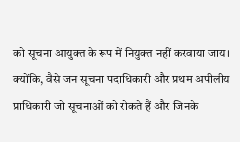को सूचना आयुक्त के रूप में नियुक्त नहीं करवाया जाय। क्योंकि, वैसे जन सूचना पदाधिकारी और प्रथम अपीलीय प्राधिकारी जो सूचनाओं को रोकते हैं और जिनके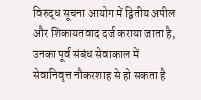विरुद्ध सूचना आयोग में द्वितीय अपील और शिकायतवाद दर्ज कराया जाता है, उनका पूर्व संबंध सेवाकाल में सेवानिवृत्त नौकरशाह से हो सकता है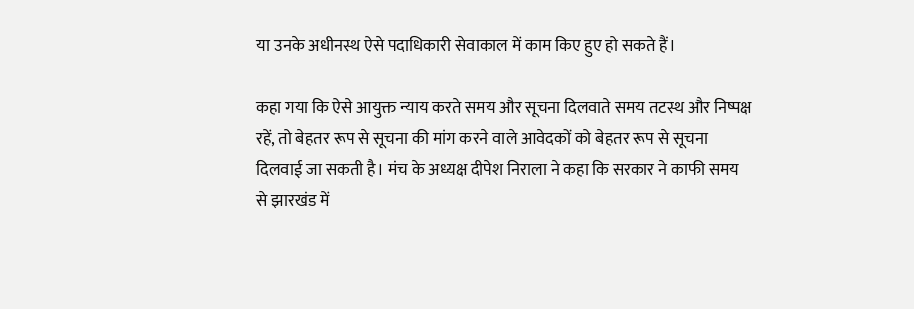या उनके अधीनस्थ ऐसे पदाधिकारी सेवाकाल में काम किए हुए हो सकते हैं।

कहा गया कि ऐसे आयुक्त न्याय करते समय और सूचना दिलवाते समय तटस्थ और निष्पक्ष रहें, तो बेहतर रूप से सूचना की मांग करने वाले आवेदकों को बेहतर रूप से सूचना दिलवाई जा सकती है। मंच के अध्यक्ष दीपेश निराला ने कहा कि सरकार ने काफी समय से झारखंड में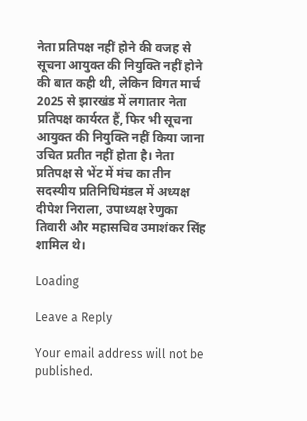नेता प्रतिपक्ष नहीं होने की वजह से सूचना आयुक्त की नियुक्ति नहीं होने की बात कही थी, लेकिन विगत मार्च 2025 से झारखंड में लगातार नेता प्रतिपक्ष कार्यरत हैं, फिर भी सूचना आयुक्त की नियुक्ति नहीं किया जाना उचित प्रतीत नहीं होता है। नेता प्रतिपक्ष से भेंट में मंच का तीन सदस्यीय प्रतिनिधिमंडल में अध्यक्ष दीपेश निराला, उपाध्यक्ष रेणुका तिवारी और महासचिव उमाशंकर सिंह शामिल थे।

Loading

Leave a Reply

Your email address will not be published.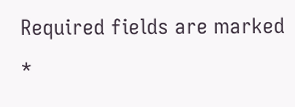Required fields are marked *